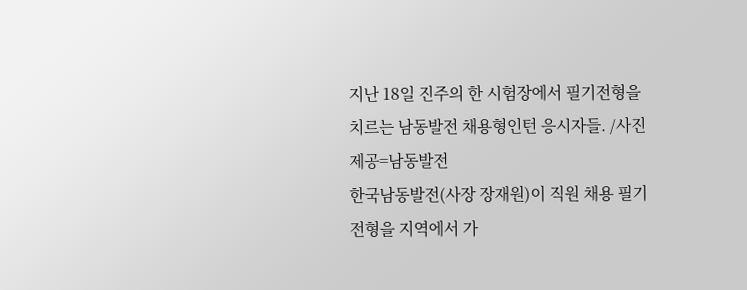지난 18일 진주의 한 시험장에서 필기전형을 치르는 남동발전 채용형인턴 응시자들. /사진제공=남동발전
한국남동발전(사장 장재원)이 직원 채용 필기전형을 지역에서 가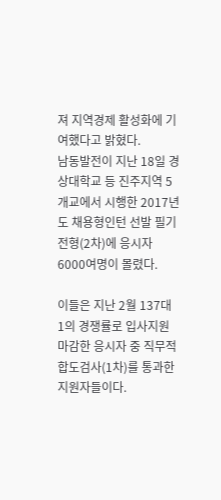져 지역경제 활성화에 기여했다고 밝혔다.
남동발전이 지난 18일 경상대학교 등 진주지역 5개교에서 시행한 2017년도 채용형인턴 선발 필기전형(2차)에 응시자 6000여명이 몰렸다.

이들은 지난 2월 137대 1의 경쟁률로 입사지원 마감한 응시자 중 직무적합도검사(1차)를 통과한 지원자들이다.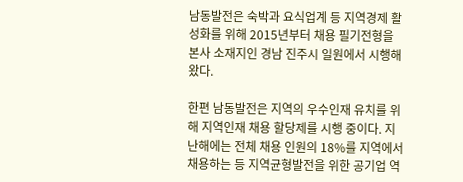남동발전은 숙박과 요식업계 등 지역경제 활성화를 위해 2015년부터 채용 필기전형을 본사 소재지인 경남 진주시 일원에서 시행해왔다.

한편 남동발전은 지역의 우수인재 유치를 위해 지역인재 채용 할당제를 시행 중이다. 지난해에는 전체 채용 인원의 18%를 지역에서 채용하는 등 지역균형발전을 위한 공기업 역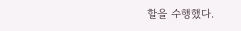할을 수행했다.